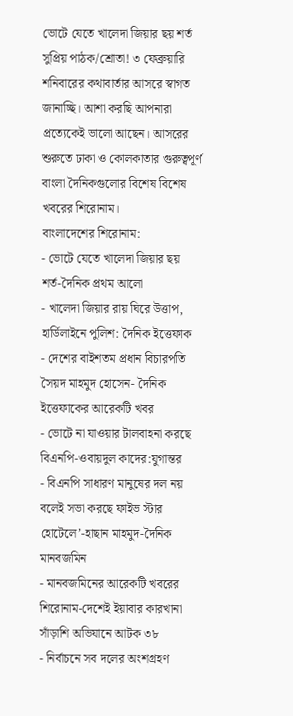ভোটে যেতে খালেদা জিয়ার ছয় শর্ত
সুপ্রিয় পাঠক/শ্রোতা! ৩ ফেব্রুয়ারি শনিবারের কথাবার্তার আসরে স্বাগত জানাচ্ছি। আশা করছি আপনারা প্রত্যেকেই ভালো আছেন। আসরের শুরুতে ঢাকা ও কোলকাতার গুরুত্বপূর্ণ বাংলা দৈনিকগুলোর বিশেষ বিশেষ খবরের শিরোনাম।
বাংলাদেশের শিরোনাম:
- ভোটে যেতে খালেদা জিয়ার ছয় শর্ত-দৈনিক প্রথম আলো
- খালেদা জিয়ার রায় ঘিরে উত্তাপ, হার্ডিলাইনে পুলিশ: দৈনিক ইত্তেফাক
- দেশের বাইশতম প্রধান বিচারপতি সৈয়দ মাহমুদ হোসেন- দৈনিক ইত্তেফাকের আরেকটি খবর
- ভোটে না যাওয়ার টালবাহনা করছে বিএনপি-ওবায়দুল কাদের:যুগান্তর
- বিএনপি সাধারণ মানুষের দল নয় বলেই সভা করছে ফাইভ স্টার হোটেলে’-হাছান মাহমুদ-দৈনিক মানবজমিন
- মানবজমিনের আরেকটি খবরের শিরোনাম-দেশেই ইয়াবার কারখানা সাঁড়াশি অভিযানে আটক ৩৮
- নির্বাচনে সব দলের অংশগ্রহণ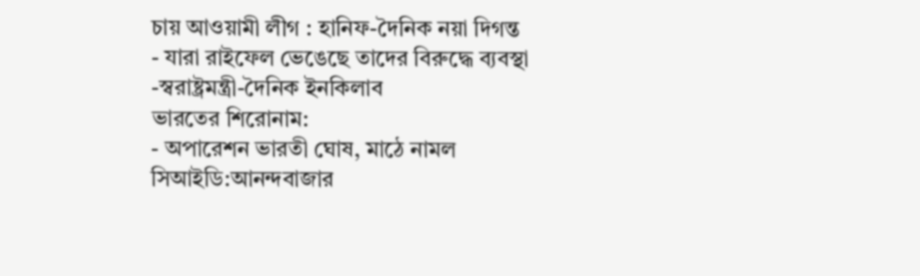চায় আওয়ামী লীগ : হানিফ-দৈনিক নয়া দিগন্ত
- যারা রাইফেল ভেঙেছে তাদের বিরুদ্ধে ব্যবস্থা -স্বরাষ্ট্রমন্ত্রী-দৈনিক ইনকিলাব
ভারতের শিরোনাম:
- অপারেশন ভারতী ঘোষ, মাঠে নামল সিআইডি:আনন্দবাজার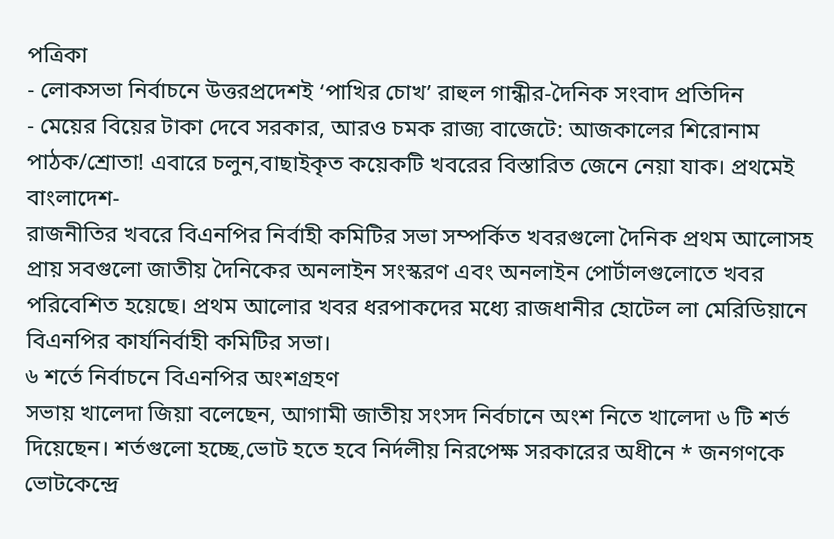পত্রিকা
- লোকসভা নির্বাচনে উত্তরপ্রদেশই ‘পাখির চোখ’ রাহুল গান্ধীর-দৈনিক সংবাদ প্রতিদিন
- মেয়ের বিয়ের টাকা দেবে সরকার, আরও চমক রাজ্য বাজেটে: আজকালের শিরোনাম
পাঠক/শ্রোতা! এবারে চলুন,বাছাইকৃত কয়েকটি খবরের বিস্তারিত জেনে নেয়া যাক। প্রথমেই বাংলাদেশ-
রাজনীতির খবরে বিএনপির নির্বাহী কমিটির সভা সম্পর্কিত খবরগুলো দৈনিক প্রথম আলোসহ প্রায় সবগুলো জাতীয় দৈনিকের অনলাইন সংস্করণ এবং অনলাইন পোর্টালগুলোতে খবর পরিবেশিত হয়েছে। প্রথম আলোর খবর ধরপাকদের মধ্যে রাজধানীর হোটেল লা মেরিডিয়ানে বিএনপির কার্যনির্বাহী কমিটির সভা।
৬ শর্তে নির্বাচনে বিএনপির অংশগ্রহণ
সভায় খালেদা জিয়া বলেছেন, আগামী জাতীয় সংসদ নির্বচানে অংশ নিতে খালেদা ৬ টি শর্ত দিয়েছেন। শর্তগুলো হচ্ছে,ভোট হতে হবে নির্দলীয় নিরপেক্ষ সরকারের অধীনে * জনগণকে ভোটকেন্দ্রে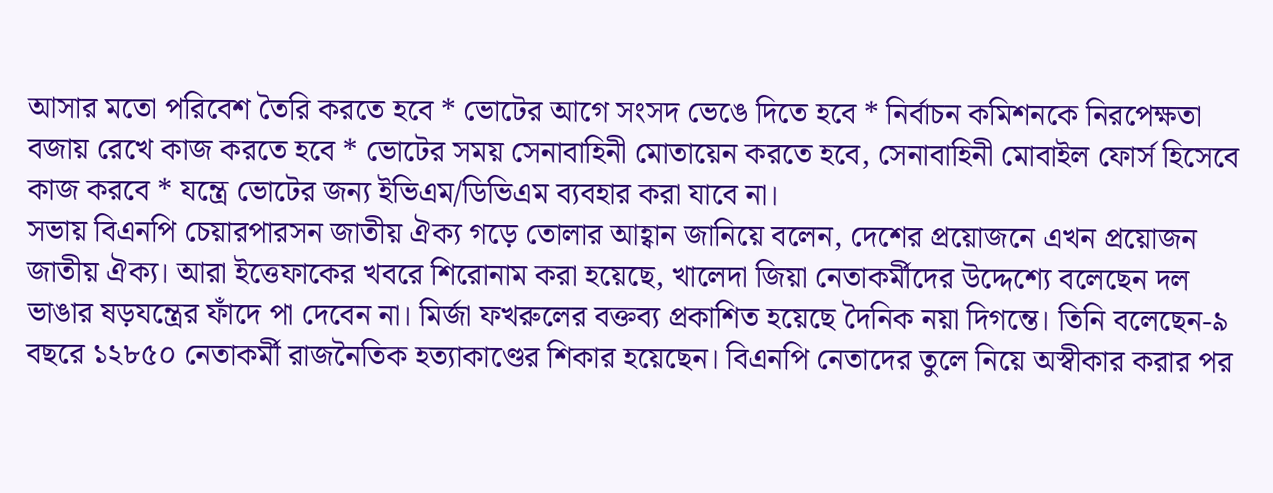আসার মতো পরিবেশ তৈরি করতে হবে * ভোটের আগে সংসদ ভেঙে দিতে হবে * নির্বাচন কমিশনকে নিরপেক্ষতা বজায় রেখে কাজ করতে হবে * ভোটের সময় সেনাবাহিনী মোতায়েন করতে হবে, সেনাবাহিনী মোবাইল ফোর্স হিসেবে কাজ করবে * যন্ত্রে ভোটের জন্য ইভিএম/ডিভিএম ব্যবহার করা যাবে না।
সভায় বিএনপি চেয়ারপারসন জাতীয় ঐক্য গড়ে তোলার আহ্বান জানিয়ে বলেন, দেশের প্রয়োজনে এখন প্রয়োজন জাতীয় ঐক্য। আরা ইত্তেফাকের খবরে শিরোনাম করা হয়েছে, খালেদা জিয়া নেতাকর্মীদের উদ্দেশ্যে বলেছেন দল ভাঙার ষড়যন্ত্রের ফাঁদে পা দেবেন না। মির্জা ফখরুলের বক্তব্য প্রকাশিত হয়েছে দৈনিক নয়া দিগন্তে। তিনি বলেছেন-৯ বছরে ১২৮৫০ নেতাকর্মী রাজনৈতিক হত্যাকাণ্ডের শিকার হয়েছেন। বিএনপি নেতাদের তুলে নিয়ে অস্বীকার করার পর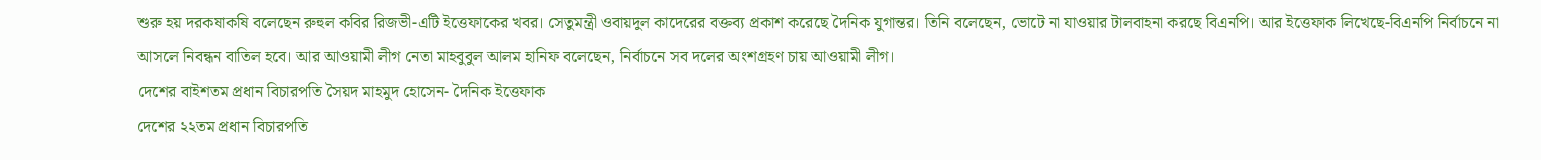শুরু হয় দরকষাকষি বলেছেন রুহুল কবির রিজভী-এটি ইত্তেফাকের খবর। সেতুমন্ত্রী ওবায়দুল কাদেরের বক্তব্য প্রকাশ করেছে দৈনিক যুগান্তর। তিনি বলেছেন, ভোটে না যাওয়ার টালবাহনা করছে বিএনপি। আর ইত্তেফাক লিখেছে-বিএনপি নির্বাচনে না আসলে নিবন্ধন বাতিল হবে। আর আওয়ামী লীগ নেতা মাহবুবুল আলম হানিফ বলেছেন, নির্বাচনে সব দলের অংশগ্রহণ চায় আওয়ামী লীগ।
দেশের বাইশতম প্রধান বিচারপতি সৈয়দ মাহমুদ হোসেন- দৈনিক ইত্তেফাক
দেশের ২২তম প্রধান বিচারপতি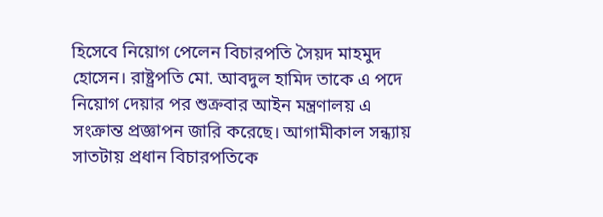হিসেবে নিয়োগ পেলেন বিচারপতি সৈয়দ মাহমুদ হোসেন। রাষ্ট্রপতি মো. আবদুল হামিদ তাকে এ পদে নিয়োগ দেয়ার পর শুক্রবার আইন মন্ত্রণালয় এ সংক্রান্ত প্রজ্ঞাপন জারি করেছে। আগামীকাল সন্ধ্যায় সাতটায় প্রধান বিচারপতিকে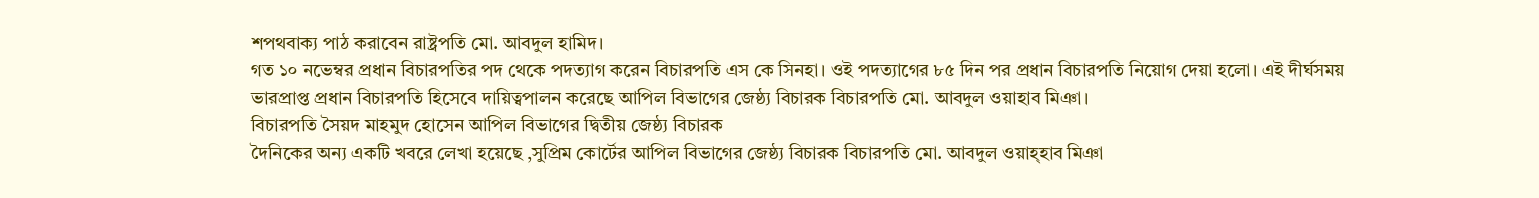শপথবাক্য পাঠ করাবেন রাষ্ট্রপতি মো. আবদুল হামিদ।
গত ১০ নভেম্বর প্রধান বিচারপতির পদ থেকে পদত্যাগ করেন বিচারপতি এস কে সিনহা। ওই পদত্যাগের ৮৫ দিন পর প্রধান বিচারপতি নিয়োগ দেয়া হলো। এই দীর্ঘসময় ভারপ্রাপ্ত প্রধান বিচারপতি হিসেবে দায়িত্বপালন করেছে আপিল বিভাগের জেষ্ঠ্য বিচারক বিচারপতি মো. আবদুল ওয়াহাব মিঞা।
বিচারপতি সৈয়দ মাহমুদ হোসেন আপিল বিভাগের দ্বিতীয় জেষ্ঠ্য বিচারক
দৈনিকের অন্য একটি খবরে লেখা হয়েছে ,সুপ্রিম কোর্টের আপিল বিভাগের জেষ্ঠ্য বিচারক বিচারপতি মো. আবদুল ওয়াহ্হাব মিঞা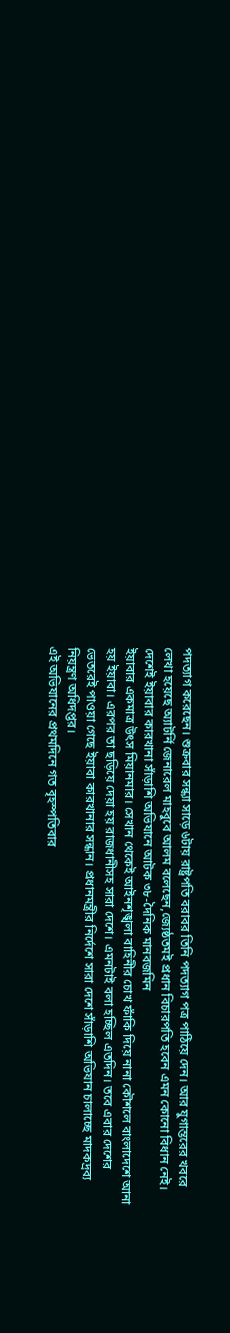পদত্যাগ করেছেন। শুক্রবার সন্ধ্যা সাড়ে ৬টায় রাষ্ট্রপতি বরাবর তিনি পদত্যাগ পত্র পাঠিয়ে দেন। আর যুগান্তরের খবরে লেখা হয়েছে অ্যাটর্নি জেনারেল মাহবুবে আলম বলেছেন,জ্যেষ্ঠতমই প্রধান বিচারপতি হবেন এমন কোনো বিধান নেই।
দেশেই ইয়াবার কারখানা সাঁড়াশি অভিযানে আটক ৩৮-দৈনিক মানবজমিন
ইয়াবার একমাত্র উৎস মিয়ানমার। সেখান থেকেই আইনশৃঙ্খলা বাহিনীর চোখ ফাঁকি দিয়ে নানা কৌশলে বাংলাদেশে আনা হয় ইয়াবা। এরপর তা ছড়িয়ে দেয়া হয় রাজধানীসহ সারা দেশে। এমনটাই বলা হচ্ছিল এতদিন। তবে এবার দেশের ভেতরেই পাওয়া গেছে ইয়াবা কারখানার সন্ধান। প্রধানমন্ত্রীর নির্দেশে সারা দেশে সাঁড়াশি অভিযান চালাচ্ছে মাদকদ্রব্য নিয়ন্ত্রণ অধিদপ্তর।
এই অভিযানের প্রথমদিনে গত বৃহস্পতিবার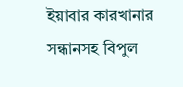ইয়াবার কারখানার সন্ধানসহ বিপুল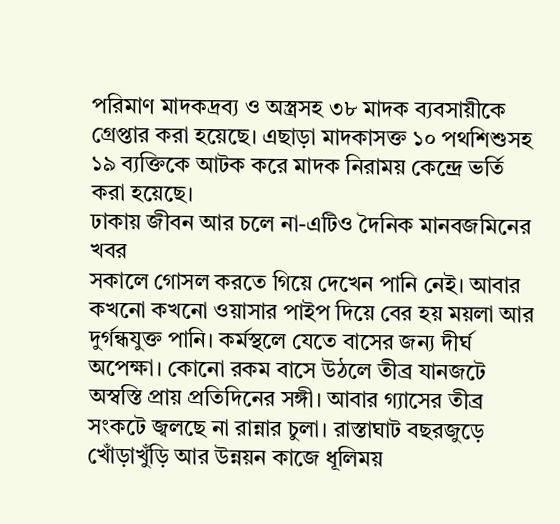পরিমাণ মাদকদ্রব্য ও অস্ত্রসহ ৩৮ মাদক ব্যবসায়ীকে গ্রেপ্তার করা হয়েছে। এছাড়া মাদকাসক্ত ১০ পথশিশুসহ ১৯ ব্যক্তিকে আটক করে মাদক নিরাময় কেন্দ্রে ভর্তি করা হয়েছে।
ঢাকায় জীবন আর চলে না-এটিও দৈনিক মানবজমিনের খবর
সকালে গোসল করতে গিয়ে দেখেন পানি নেই। আবার কখনো কখনো ওয়াসার পাইপ দিয়ে বের হয় ময়লা আর দুর্গন্ধযুক্ত পানি। কর্মস্থলে যেতে বাসের জন্য দীর্ঘ অপেক্ষা। কোনো রকম বাসে উঠলে তীব্র যানজটে অস্বস্তি প্রায় প্রতিদিনের সঙ্গী। আবার গ্যাসের তীব্র সংকটে জ্বলছে না রান্নার চুলা। রাস্তাঘাট বছরজুড়ে খোঁড়াখুঁড়ি আর উন্নয়ন কাজে ধূলিময়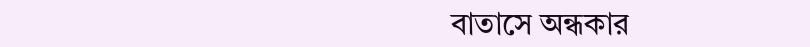বাতাসে অন্ধকার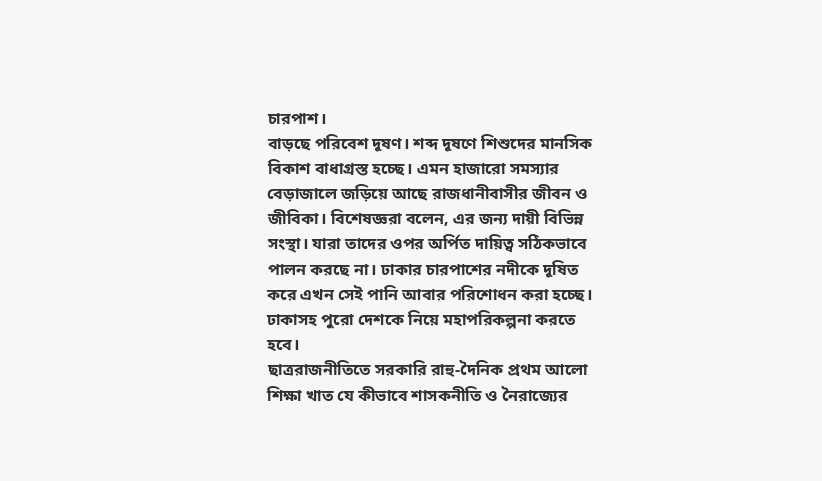চারপাশ।
বাড়ছে পরিবেশ দূষণ। শব্দ দূষণে শিশুদের মানসিক বিকাশ বাধাগ্রস্ত হচ্ছে। এমন হাজারো সমস্যার বেড়াজালে জড়িয়ে আছে রাজধানীবাসীর জীবন ও জীবিকা। বিশেষজ্ঞরা বলেন, এর জন্য দায়ী বিভিন্ন সংস্থা। যারা তাদের ওপর অর্পিত দায়িত্ব সঠিকভাবে পালন করছে না। ঢাকার চারপাশের নদীকে দূষিত করে এখন সেই পানি আবার পরিশোধন করা হচ্ছে। ঢাকাসহ পুরো দেশকে নিয়ে মহাপরিকল্পনা করতে হবে।
ছাত্ররাজনীতিতে সরকারি রাহু-দৈনিক প্রথম আলো
শিক্ষা খাত যে কীভাবে শাসকনীতি ও নৈরাজ্যের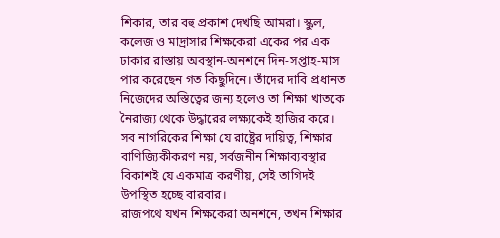শিকার, তার বহু প্রকাশ দেখছি আমরা। স্কুল, কলেজ ও মাদ্রাসার শিক্ষকেরা একের পর এক ঢাকার রাস্তায় অবস্থান-অনশনে দিন-সপ্তাহ-মাস পার করেছেন গত কিছুদিনে। তাঁদের দাবি প্রধানত নিজেদের অস্তিত্বের জন্য হলেও তা শিক্ষা খাতকে নৈরাজ্য থেকে উদ্ধারের লক্ষ্যকেই হাজির করে। সব নাগরিকের শিক্ষা যে রাষ্ট্রের দায়িত্ব, শিক্ষার বাণিজ্যিকীকরণ নয়, সর্বজনীন শিক্ষাব্যবস্থার বিকাশই যে একমাত্র করণীয়, সেই তাগিদই উপস্থিত হচ্ছে বারবার।
রাজপথে যখন শিক্ষকেরা অনশনে, তখন শিক্ষার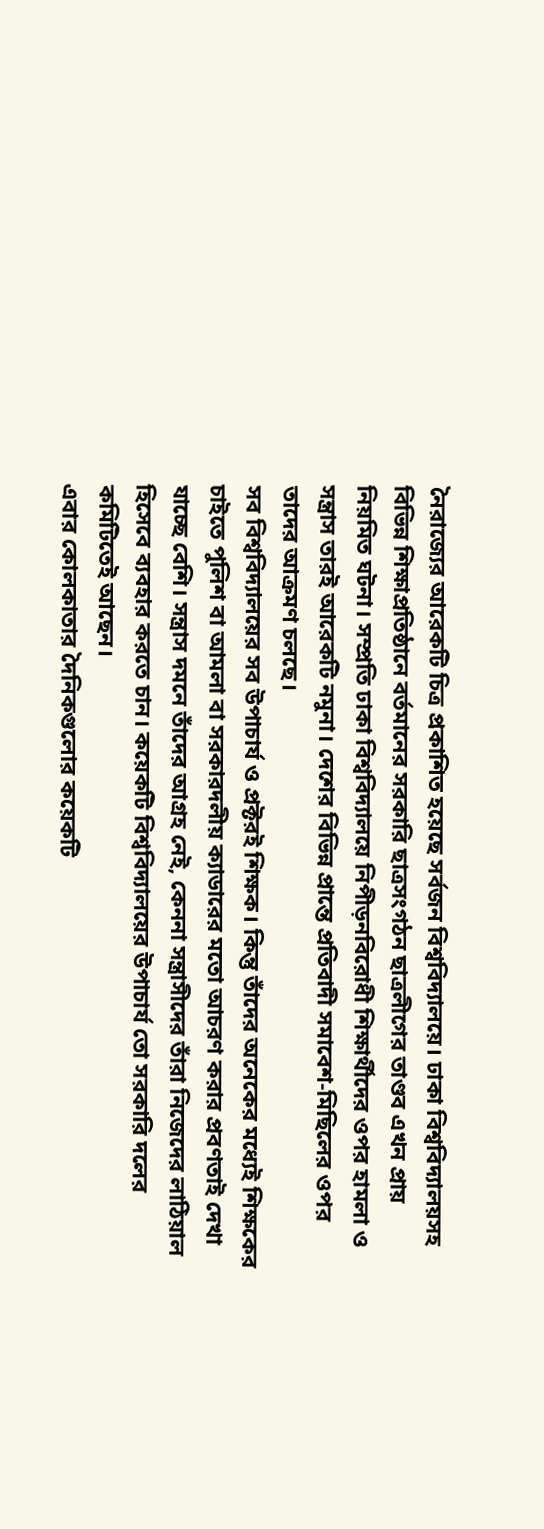নৈরাজ্যের আরেকটি চিত্র প্রকাশিত হয়েছে সর্বজন বিশ্ববিদ্যালয়ে। ঢাকা বিশ্ববিদ্যালয়সহ বিভিন্ন শিক্ষাপ্রতিষ্ঠানে বর্তমানের সরকারি ছাত্রসংগঠন ছাত্রলীগের তাণ্ডব এখন প্রায় নিয়মিত ঘটনা। সম্প্রতি ঢাকা বিশ্ববিদ্যালয়ে নিপীড়নবিরোধী শিক্ষার্থীদের ওপর হামলা ও সন্ত্রাস তারই আরেকটি নমুনা। দেশের বিভিন্ন প্রান্তে প্রতিবাদী সমাবেশ-মিছিলের ওপর তাদের আক্রমণ চলছে।
সব বিশ্ববিদ্যালয়ের সব উপাচার্য ও প্রক্টরই শিক্ষক। কিন্তু তাঁদের অনেকের মধ্যেই শিক্ষকের চাইতে পুলিশ বা আমলা বা সরকারদলীয় ক্যাডারের মতো আচরণ করার প্রবণতাই দেখা যাচ্ছে বেশি। সন্ত্রাস দমনে তাঁদের আগ্রহ নেই, কেননা সন্ত্রাসীদের তাঁরা নিজেদের লাঠিয়াল হিসেবে ব্যবহার করতে চান। কয়েকটি বিশ্ববিদ্যালয়ের উপাচার্য তো সরকারি দলের কমিটিতেই আছেন।
এবার কোলকাতার দৈনিকগুলোর কয়েকটি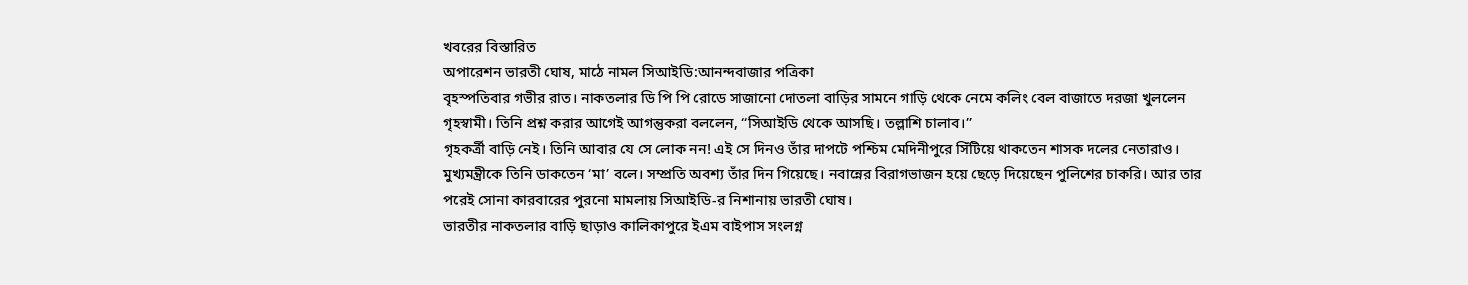খবরের বিস্তারিত
অপারেশন ভারতী ঘোষ, মাঠে নামল সিআইডি:আনন্দবাজার পত্রিকা
বৃহস্পতিবার গভীর রাত। নাকতলার ডি পি পি রোডে সাজানো দোতলা বাড়ির সামনে গাড়ি থেকে নেমে কলিং বেল বাজাতে দরজা খুললেন গৃহস্বামী। তিনি প্রশ্ন করার আগেই আগন্তুকরা বললেন, ‘‘সিআইডি থেকে আসছি। তল্লাশি চালাব।’’
গৃহকর্ত্রী বাড়ি নেই। তিনি আবার যে সে লোক নন! এই সে দিনও তাঁর দাপটে পশ্চিম মেদিনীপুরে সিঁটিয়ে থাকতেন শাসক দলের নেতারাও। মুখ্যমন্ত্রীকে তিনি ডাকতেন ‘মা’ বলে। সম্প্রতি অবশ্য তাঁর দিন গিয়েছে। নবান্নের বিরাগভাজন হয়ে ছেড়ে দিয়েছেন পুলিশের চাকরি। আর তার
পরেই সোনা কারবারের পুরনো মামলায় সিআইডি-র নিশানায় ভারতী ঘোষ।
ভারতীর নাকতলার বাড়ি ছাড়াও কালিকাপুরে ইএম বাইপাস সংলগ্ন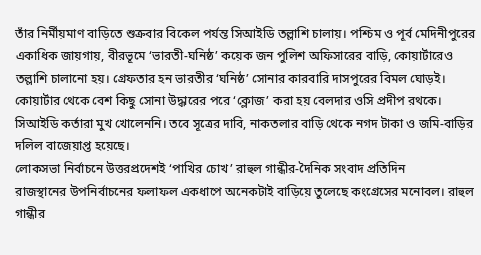তাঁর নির্মীয়মাণ বাড়িতে শুক্রবার বিকেল পর্যন্ত সিআইডি তল্লাশি চালায়। পশ্চিম ও পূর্ব মেদিনীপুরের একাধিক জায়গায়, বীরভূমে ‘ভারতী-ঘনিষ্ঠ’ কয়েক জন পুলিশ অফিসারের বাড়ি, কোয়ার্টারেও তল্লাশি চালানো হয়। গ্রেফতার হন ভারতীর ‘ঘনিষ্ঠ’ সোনার কারবারি দাসপুরের বিমল ঘোড়ই। কোয়ার্টার থেকে বেশ কিছু সোনা উদ্ধারের পরে ‘ক্লোজ’ করা হয় বেলদার ওসি প্রদীপ রথকে। সিআইডি কর্তারা মুখ খোলেননি। তবে সূত্রের দাবি, নাকতলার বাড়ি থেকে নগদ টাকা ও জমি-বাড়ির দলিল বাজেয়াপ্ত হয়েছে।
লোকসভা নির্বাচনে উত্তরপ্রদেশই ‘পাখির চোখ’ রাহুল গান্ধীর-দৈনিক সংবাদ প্রতিদিন
রাজস্থানের উপনির্বাচনের ফলাফল একধাপে অনেকটাই বাড়িয়ে তুলেছে কংগ্রেসের মনোবল। রাহুল গান্ধীর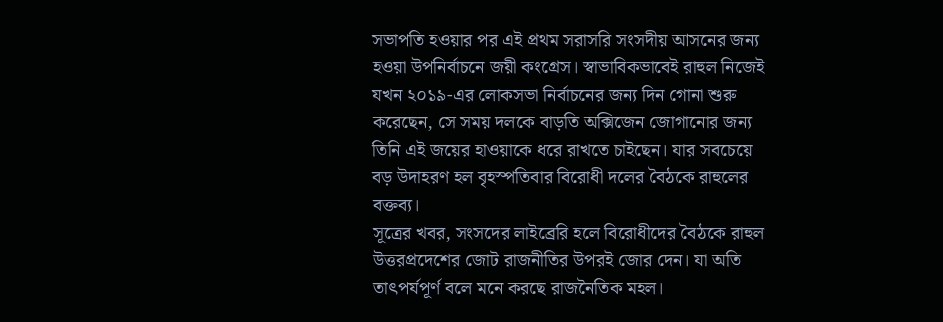সভাপতি হওয়ার পর এই প্রথম সরাসরি সংসদীয় আসনের জন্য হওয়া উপনির্বাচনে জয়ী কংগ্রেস। স্বাভাবিকভাবেই রাহুল নিজেই যখন ২০১৯-এর লোকসভা নির্বাচনের জন্য দিন গোনা শুরু করেছেন, সে সময় দলকে বাড়তি অক্সিজেন জোগানোর জন্য তিনি এই জয়ের হাওয়াকে ধরে রাখতে চাইছেন। যার সবচেয়ে বড় উদাহরণ হল বৃহস্পতিবার বিরোধী দলের বৈঠকে রাহুলের বক্তব্য।
সূত্রের খবর, সংসদের লাইব্রেরি হলে বিরোধীদের বৈঠকে রাহুল উত্তরপ্রদেশের জোট রাজনীতির উপরই জোর দেন। যা অতি তাৎপর্যপূর্ণ বলে মনে করছে রাজনৈতিক মহল।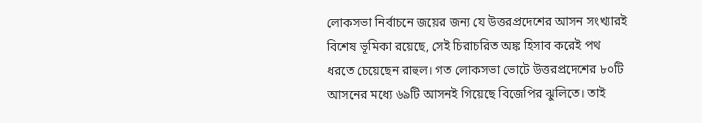লোকসভা নির্বাচনে জয়ের জন্য যে উত্তরপ্রদেশের আসন সংখ্যারই বিশেষ ভূমিকা রয়েছে, সেই চিরাচরিত অঙ্ক হিসাব করেই পথ ধরতে চেয়েছেন রাহুল। গত লোকসভা ভোটে উত্তরপ্রদেশের ৮০টি আসনের মধ্যে ৬৯টি আসনই গিয়েছে বিজেপির ঝুলিতে। তাই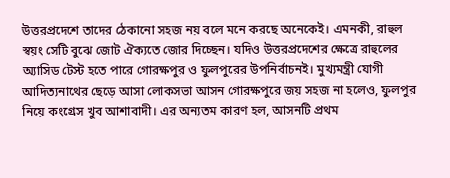উত্তরপ্রদেশে তাদের ঠেকানো সহজ নয় বলে মনে করছে অনেকেই। এমনকী, রাহুল স্বয়ং সেটি বুঝে জোট ঐক্যতে জোর দিচ্ছেন। যদিও উত্তরপ্রদেশের ক্ষেত্রে রাহুলের অ্যাসিড টেস্ট হতে পারে গোরক্ষপুর ও ফুলপুরের উপনির্বাচনই। মুখ্যমন্ত্রী যোগী আদিত্যনাথের ছেড়ে আসা লোকসভা আসন গোরক্ষপুরে জয় সহজ না হলেও, ফুলপুর নিয়ে কংগ্রেস খুব আশাবাদী। এর অন্যতম কারণ হল, আসনটি প্রথম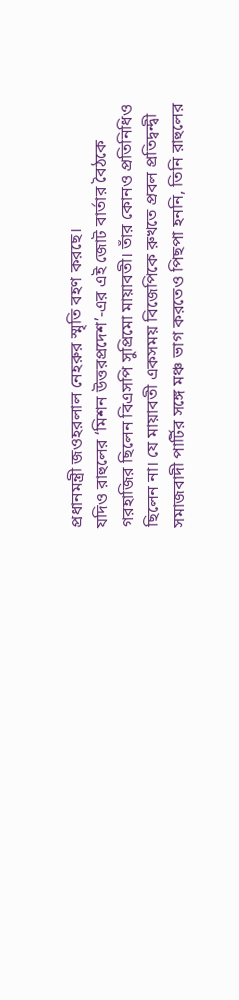প্রধানমন্ত্রী জওহরলাল নেহরুর স্মৃতি বহণ করছে।
যদিও রাহুলের ‘মিশন উত্তরপ্রদেশ’-এর এই জোট বার্তার বৈঠকে গরহাজির ছিলেন বিএসপি সুপ্রিমো মায়াবতী। তাঁর কোনও প্রতিনিধিও ছিলেন না। যে মায়াবতী একসময় বিজেপিকে রুখতে প্রবল প্রতিদ্বন্দ্বী সমাজবাদী পার্টির সঙ্গে মঞ্চ ভাগ করতেও পিছপা হননি, তিনি রাহুলের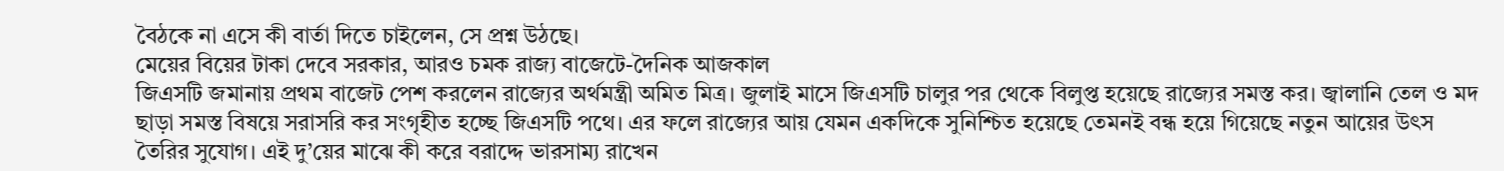বৈঠকে না এসে কী বার্তা দিতে চাইলেন, সে প্রশ্ন উঠছে।
মেয়ের বিয়ের টাকা দেবে সরকার, আরও চমক রাজ্য বাজেটে-দৈনিক আজকাল
জিএসটি জমানায় প্রথম বাজেট পেশ করলেন রাজ্যের অর্থমন্ত্রী অমিত মিত্র। জুলাই মাসে জিএসটি চালুর পর থেকে বিলুপ্ত হয়েছে রাজ্যের সমস্ত কর। জ্বালানি তেল ও মদ ছাড়া সমস্ত বিষয়ে সরাসরি কর সংগৃহীত হচ্ছে জিএসটি পথে। এর ফলে রাজ্যের আয় যেমন একদিকে সুনিশ্চিত হয়েছে তেমনই বন্ধ হয়ে গিয়েছে নতুন আয়ের উৎস তৈরির সুযোগ। এই দু’য়ের মাঝে কী করে বরাদ্দে ভারসাম্য রাখেন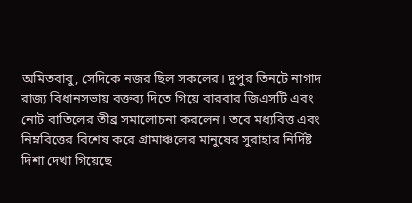অমিতবাবু, সেদিকে নজর ছিল সকলের। দুপুর তিনটে নাগাদ রাজ্য বিধানসভায় বক্তব্য দিতে গিয়ে বারবার জিএসটি এবং নোট বাতিলের তীব্র সমালোচনা করলেন। তবে মধ্যবিত্ত এবং নিম্নবিত্তের বিশেষ করে গ্রামাঞ্চলের মানুষের সুরাহার নির্দিষ্ট দিশা দেখা গিয়েছে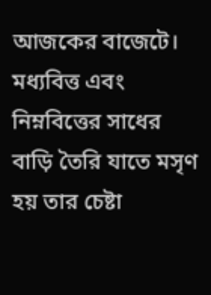আজকের বাজেটে।
মধ্যবিত্ত এবং নিম্নবিত্তের সাধের বাড়ি তৈরি যাতে মসৃণ হয় তার চেষ্টা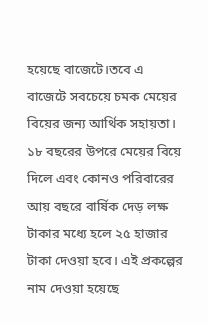হয়েছে বাজেটে।তবে এ বাজেটে সবচেয়ে চমক মেয়ের বিয়ের জন্য আর্থিক সহায়তা। ১৮ বছরের উপরে মেয়ের বিয়ে দিলে এবং কোনও পরিবারের আয় বছরে বার্ষিক দেড় লক্ষ টাকার মধ্যে হলে ২৫ হাজার টাকা দেওয়া হবে। এই প্রকল্পের নাম দেওয়া হয়েছে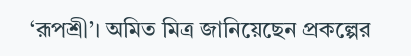‘রূপশ্রী’। অমিত মিত্র জানিয়েছেন প্রকল্পের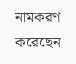নামকরণ করেছেন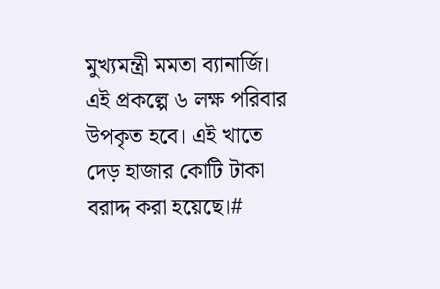মুখ্যমন্ত্রী মমতা ব্যানার্জি। এই প্রকল্পে ৬ লক্ষ পরিবার উপকৃত হবে। এই খাতে দেড় হাজার কোটি টাকা বরাদ্দ করা হয়েছে।#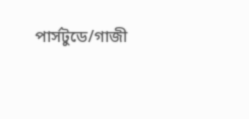পার্সটুডে/গাজী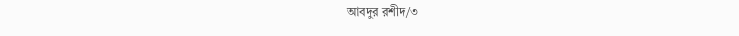আবদুর রশীদ/৩